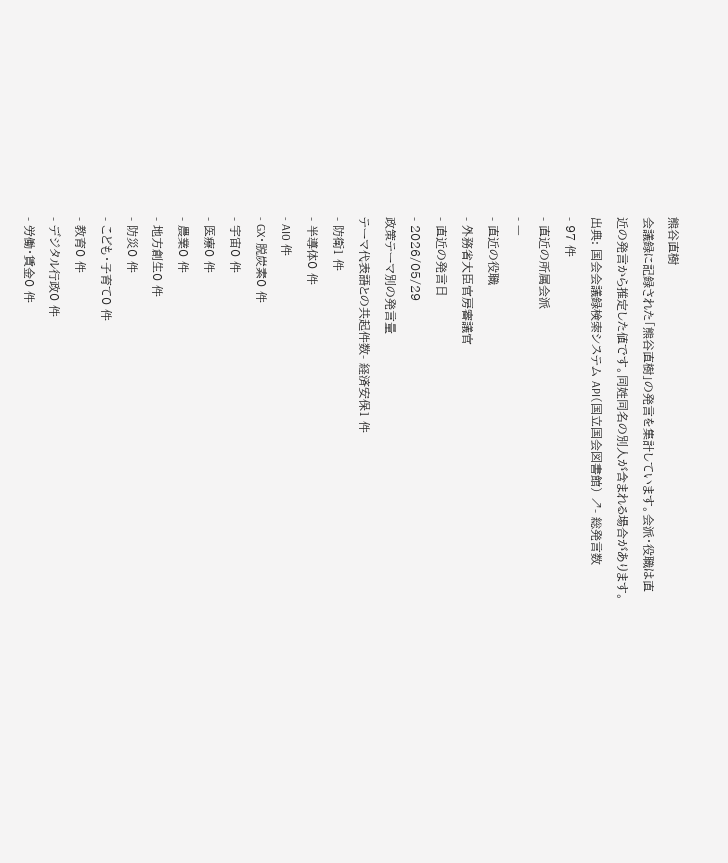熊谷直樹
会議録に記録された「熊谷直樹」の発言を集計しています。会派・役職は直近の発言から推定した値です。同姓同名の別人が含まれる場合があります。
出典: 国会会議録検索システム API(国立国会図書館) ↗- 総発言数
- 97 件
- 直近の所属会派
- —
- 直近の役職
- 外務省大臣官房審議官
- 直近の発言日
- 2026/05/29
政策テーマ別の発言量
テーマ代表語との共起件数- 経済安保1 件
- 防衛1 件
- 半導体0 件
- AI0 件
- GX・脱炭素0 件
- 宇宙0 件
- 医療0 件
- 農業0 件
- 地方創生0 件
- 防災0 件
- こども・子育て0 件
- 教育0 件
- デジタル行政0 件
- 労働・賃金0 件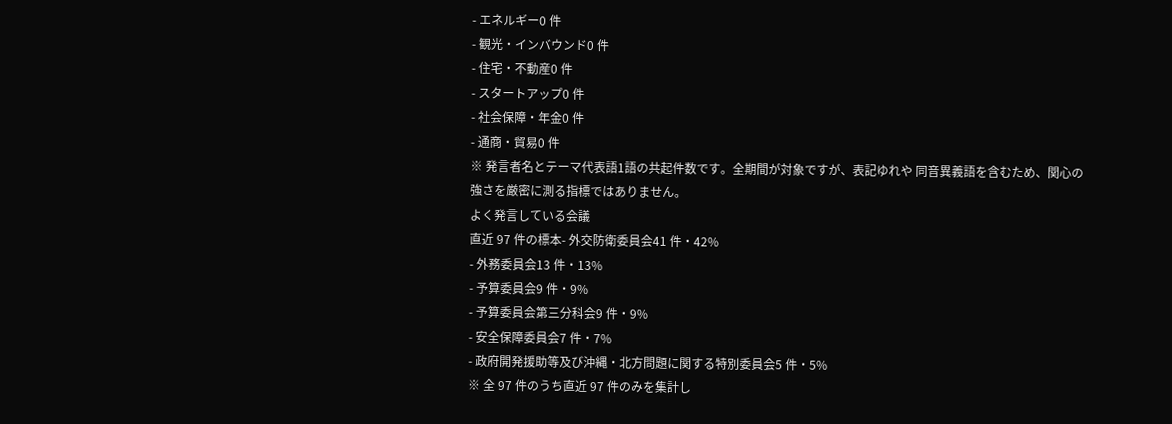- エネルギー0 件
- 観光・インバウンド0 件
- 住宅・不動産0 件
- スタートアップ0 件
- 社会保障・年金0 件
- 通商・貿易0 件
※ 発言者名とテーマ代表語1語の共起件数です。全期間が対象ですが、表記ゆれや 同音異義語を含むため、関心の強さを厳密に測る指標ではありません。
よく発言している会議
直近 97 件の標本- 外交防衛委員会41 件・42%
- 外務委員会13 件・13%
- 予算委員会9 件・9%
- 予算委員会第三分科会9 件・9%
- 安全保障委員会7 件・7%
- 政府開発援助等及び沖縄・北方問題に関する特別委員会5 件・5%
※ 全 97 件のうち直近 97 件のみを集計し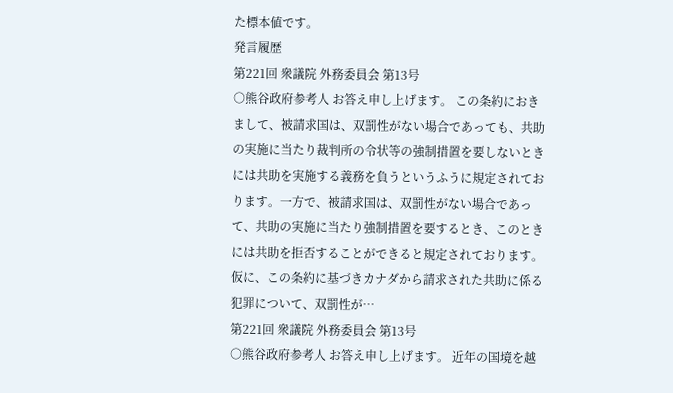た標本値です。
発言履歴
第221回 衆議院 外務委員会 第13号
○熊谷政府参考人 お答え申し上げます。 この条約におきまして、被請求国は、双罰性がない場合であっても、共助の実施に当たり裁判所の令状等の強制措置を要しないときには共助を実施する義務を負うというふうに規定されております。一方で、被請求国は、双罰性がない場合であって、共助の実施に当たり強制措置を要するとき、このときには共助を拒否することができると規定されております。 仮に、この条約に基づきカナダから請求された共助に係る犯罪について、双罰性が…
第221回 衆議院 外務委員会 第13号
○熊谷政府参考人 お答え申し上げます。 近年の国境を越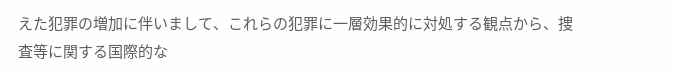えた犯罪の増加に伴いまして、これらの犯罪に一層効果的に対処する観点から、捜査等に関する国際的な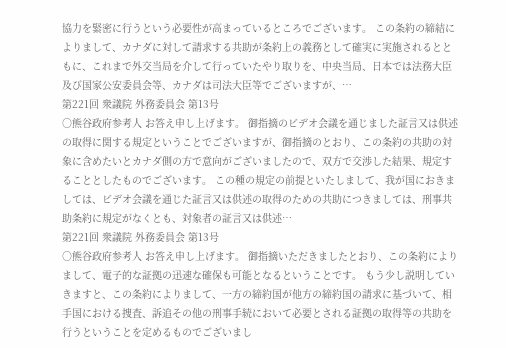協力を緊密に行うという必要性が高まっているところでございます。 この条約の締結によりまして、カナダに対して請求する共助が条約上の義務として確実に実施されるとともに、これまで外交当局を介して行っていたやり取りを、中央当局、日本では法務大臣及び国家公安委員会等、カナダは司法大臣等でございますが、…
第221回 衆議院 外務委員会 第13号
○熊谷政府参考人 お答え申し上げます。 御指摘のビデオ会議を通じました証言又は供述の取得に関する規定ということでございますが、御指摘のとおり、この条約の共助の対象に含めたいとカナダ側の方で意向がございましたので、双方で交渉した結果、規定することとしたものでございます。 この種の規定の前提といたしまして、我が国におきましては、ビデオ会議を通じた証言又は供述の取得のための共助につきましては、刑事共助条約に規定がなくとも、対象者の証言又は供述…
第221回 衆議院 外務委員会 第13号
○熊谷政府参考人 お答え申し上げます。 御指摘いただきましたとおり、この条約によりまして、電子的な証拠の迅速な確保も可能となるということです。 もう少し説明していきますと、この条約によりまして、一方の締約国が他方の締約国の請求に基づいて、相手国における捜査、訴追その他の刑事手続において必要とされる証拠の取得等の共助を行うということを定めるものでございまし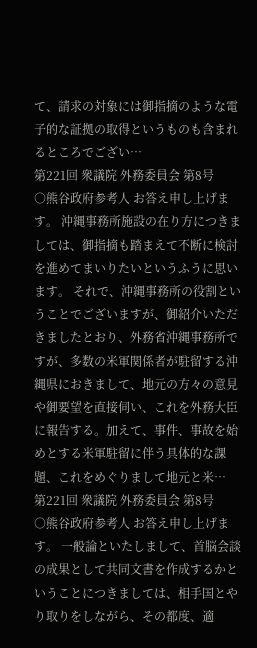て、請求の対象には御指摘のような電子的な証拠の取得というものも含まれるところでござい…
第221回 衆議院 外務委員会 第8号
○熊谷政府参考人 お答え申し上げます。 沖縄事務所施設の在り方につきましては、御指摘も踏まえて不断に検討を進めてまいりたいというふうに思います。 それで、沖縄事務所の役割ということでございますが、御紹介いただきましたとおり、外務省沖縄事務所ですが、多数の米軍関係者が駐留する沖縄県におきまして、地元の方々の意見や御要望を直接伺い、これを外務大臣に報告する。加えて、事件、事故を始めとする米軍駐留に伴う具体的な課題、これをめぐりまして地元と米…
第221回 衆議院 外務委員会 第8号
○熊谷政府参考人 お答え申し上げます。 一般論といたしまして、首脳会談の成果として共同文書を作成するかということにつきましては、相手国とやり取りをしながら、その都度、適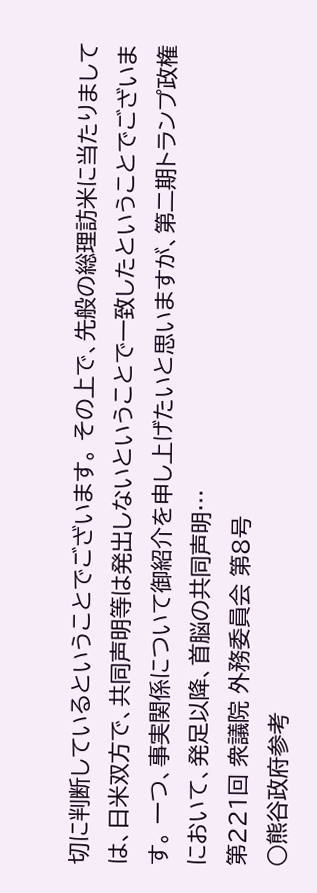切に判断しているということでございます。 その上で、先般の総理訪米に当たりましては、日米双方で、共同声明等は発出しないということで一致したということでございます。 一つ、事実関係について御紹介を申し上げたいと思いますが、第二期トランプ政権において、発足以降、首脳の共同声明…
第221回 衆議院 外務委員会 第8号
○熊谷政府参考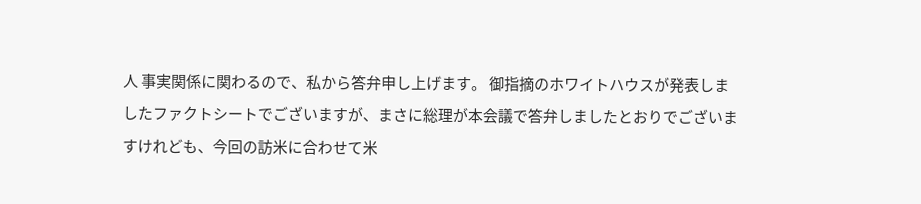人 事実関係に関わるので、私から答弁申し上げます。 御指摘のホワイトハウスが発表しましたファクトシートでございますが、まさに総理が本会議で答弁しましたとおりでございますけれども、今回の訪米に合わせて米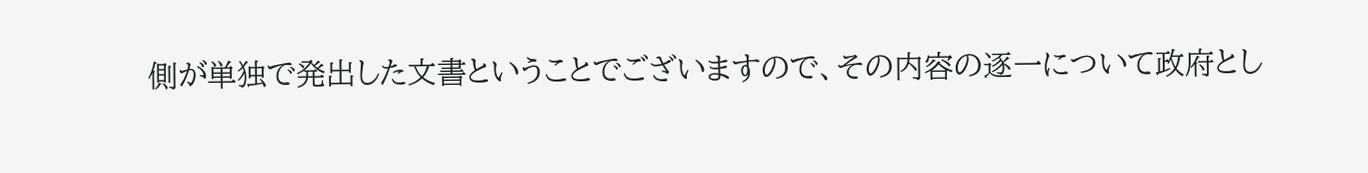側が単独で発出した文書ということでございますので、その内容の逐一について政府とし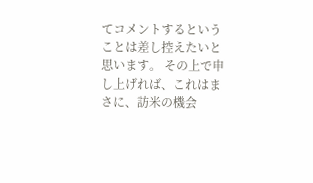てコメントするということは差し控えたいと思います。 その上で申し上げれば、これはまさに、訪米の機会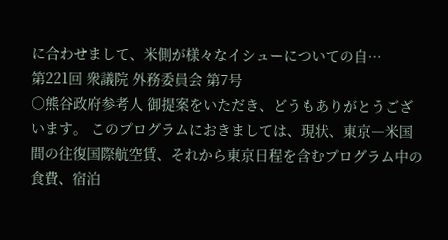に合わせまして、米側が様々なイシューについての自…
第221回 衆議院 外務委員会 第7号
○熊谷政府参考人 御提案をいただき、どうもありがとうございます。 このプログラムにおきましては、現状、東京―米国間の往復国際航空賃、それから東京日程を含むプログラム中の食費、宿泊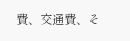費、交通費、そ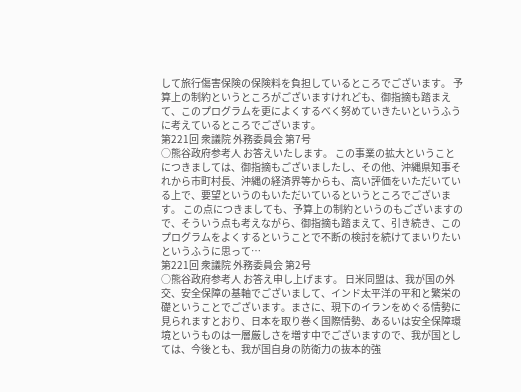して旅行傷害保険の保険料を負担しているところでございます。 予算上の制約というところがございますけれども、御指摘も踏まえて、このプログラムを更によくするべく努めていきたいというふうに考えているところでございます。
第221回 衆議院 外務委員会 第7号
○熊谷政府参考人 お答えいたします。 この事業の拡大ということにつきましては、御指摘もございましたし、その他、沖縄県知事それから市町村長、沖縄の経済界等からも、高い評価をいただいている上で、要望というのもいただいているというところでございます。 この点につきましても、予算上の制約というのもございますので、そういう点も考えながら、御指摘も踏まえて、引き続き、このプログラムをよくするということで不断の検討を続けてまいりたいというふうに思って…
第221回 衆議院 外務委員会 第2号
○熊谷政府参考人 お答え申し上げます。 日米同盟は、我が国の外交、安全保障の基軸でございまして、インド太平洋の平和と繁栄の礎ということでございます。まさに、現下のイランをめぐる情勢に見られますとおり、日本を取り巻く国際情勢、あるいは安全保障環境というものは一層厳しさを増す中でございますので、我が国としては、今後とも、我が国自身の防衛力の抜本的強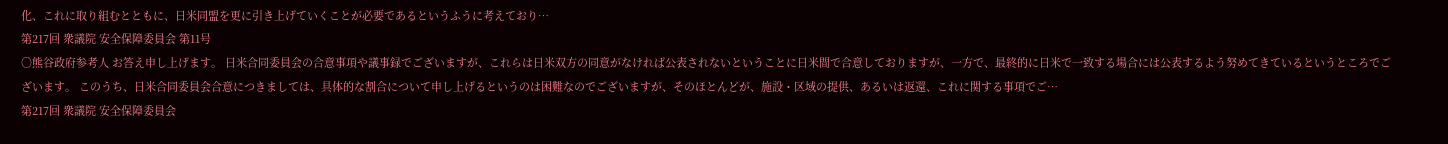化、これに取り組むとともに、日米同盟を更に引き上げていくことが必要であるというふうに考えており…
第217回 衆議院 安全保障委員会 第11号
○熊谷政府参考人 お答え申し上げます。 日米合同委員会の合意事項や議事録でございますが、これらは日米双方の同意がなければ公表されないということに日米間で合意しておりますが、一方で、最終的に日米で一致する場合には公表するよう努めてきているというところでございます。 このうち、日米合同委員会合意につきましては、具体的な割合について申し上げるというのは困難なのでございますが、そのほとんどが、施設・区域の提供、あるいは返還、これに関する事項でご…
第217回 衆議院 安全保障委員会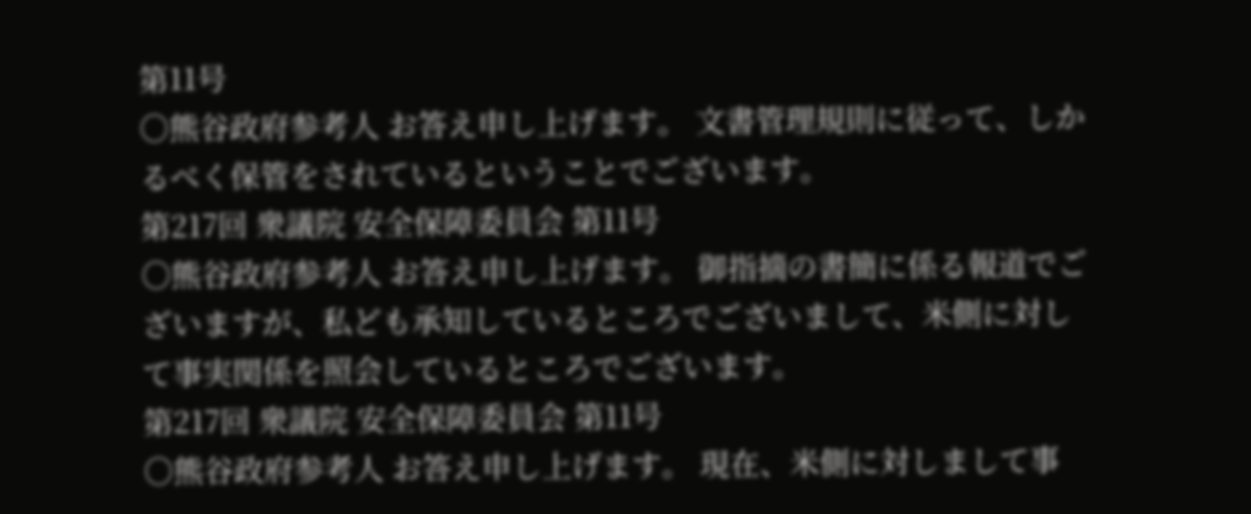第11号
○熊谷政府参考人 お答え申し上げます。 文書管理規則に従って、しかるべく保管をされているということでございます。
第217回 衆議院 安全保障委員会 第11号
○熊谷政府参考人 お答え申し上げます。 御指摘の書簡に係る報道でございますが、私ども承知しているところでございまして、米側に対して事実関係を照会しているところでございます。
第217回 衆議院 安全保障委員会 第11号
○熊谷政府参考人 お答え申し上げます。 現在、米側に対しまして事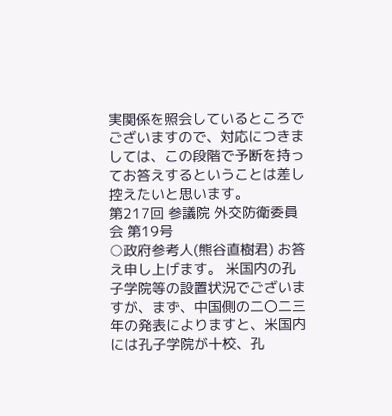実関係を照会しているところでございますので、対応につきましては、この段階で予断を持ってお答えするということは差し控えたいと思います。
第217回 参議院 外交防衛委員会 第19号
○政府参考人(熊谷直樹君) お答え申し上げます。 米国内の孔子学院等の設置状況でございますが、まず、中国側の二〇二三年の発表によりますと、米国内には孔子学院が十校、孔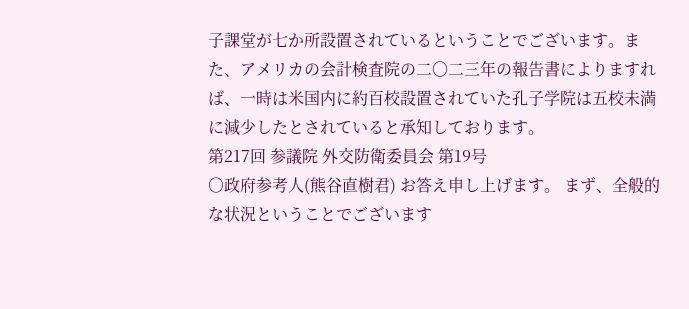子課堂が七か所設置されているということでございます。また、アメリカの会計検査院の二〇二三年の報告書によりますれば、一時は米国内に約百校設置されていた孔子学院は五校未満に減少したとされていると承知しております。
第217回 参議院 外交防衛委員会 第19号
○政府参考人(熊谷直樹君) お答え申し上げます。 まず、全般的な状況ということでございます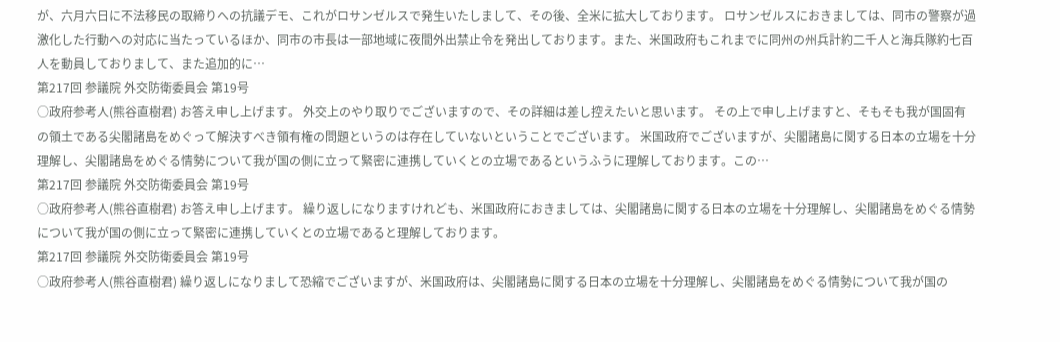が、六月六日に不法移民の取締りへの抗議デモ、これがロサンゼルスで発生いたしまして、その後、全米に拡大しております。 ロサンゼルスにおきましては、同市の警察が過激化した行動への対応に当たっているほか、同市の市長は一部地域に夜間外出禁止令を発出しております。また、米国政府もこれまでに同州の州兵計約二千人と海兵隊約七百人を動員しておりまして、また追加的に…
第217回 参議院 外交防衛委員会 第19号
○政府参考人(熊谷直樹君) お答え申し上げます。 外交上のやり取りでございますので、その詳細は差し控えたいと思います。 その上で申し上げますと、そもそも我が国固有の領土である尖閣諸島をめぐって解決すべき領有権の問題というのは存在していないということでございます。 米国政府でございますが、尖閣諸島に関する日本の立場を十分理解し、尖閣諸島をめぐる情勢について我が国の側に立って緊密に連携していくとの立場であるというふうに理解しております。この…
第217回 参議院 外交防衛委員会 第19号
○政府参考人(熊谷直樹君) お答え申し上げます。 繰り返しになりますけれども、米国政府におきましては、尖閣諸島に関する日本の立場を十分理解し、尖閣諸島をめぐる情勢について我が国の側に立って緊密に連携していくとの立場であると理解しております。
第217回 参議院 外交防衛委員会 第19号
○政府参考人(熊谷直樹君) 繰り返しになりまして恐縮でございますが、米国政府は、尖閣諸島に関する日本の立場を十分理解し、尖閣諸島をめぐる情勢について我が国の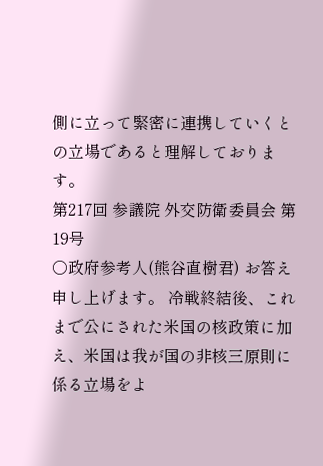側に立って緊密に連携していくとの立場であると理解しております。
第217回 参議院 外交防衛委員会 第19号
○政府参考人(熊谷直樹君) お答え申し上げます。 冷戦終結後、これまで公にされた米国の核政策に加え、米国は我が国の非核三原則に係る立場をよ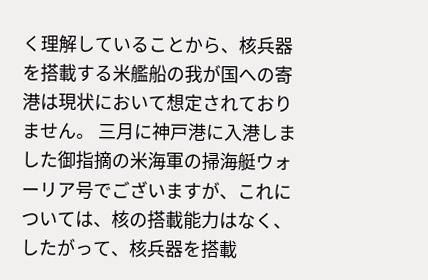く理解していることから、核兵器を搭載する米艦船の我が国への寄港は現状において想定されておりません。 三月に神戸港に入港しました御指摘の米海軍の掃海艇ウォーリア号でございますが、これについては、核の搭載能力はなく、したがって、核兵器を搭載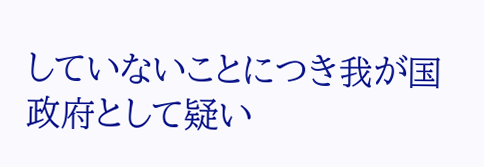していないことにつき我が国政府として疑い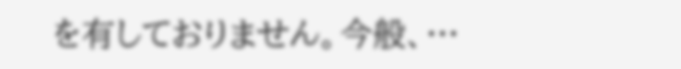を有しておりません。今般、…